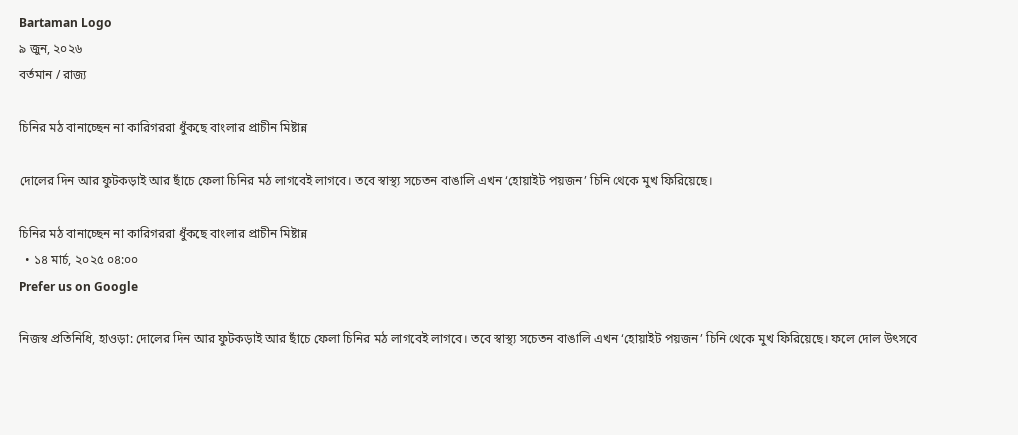Bartaman Logo
৯ জুন, ২০২৬
বর্তমান / রাজ্য

চিনির মঠ বানাচ্ছেন না কারিগররা ধুঁকছে বাংলার প্রাচীন মিষ্টান্ন

দোলের দিন আর ফুটকড়াই আর ছাঁচে ফেলা চিনির মঠ লাগবেই লাগবে। তবে স্বাস্থ্য সচেতন বাঙালি এখন ‘হোয়াইট পয়জন’ চিনি থেকে মুখ ফিরিয়েছে।

চিনির মঠ বানাচ্ছেন না কারিগররা ধুঁকছে বাংলার প্রাচীন মিষ্টান্ন
  • ১৪ মার্চ, ২০২৫ ০৪:০০
Prefer us on Google

নিজস্ব প্রতিনিধি, হাওড়া: দোলের দিন আর ফুটকড়াই আর ছাঁচে ফেলা চিনির মঠ লাগবেই লাগবে। তবে স্বাস্থ্য সচেতন বাঙালি এখন ‘হোয়াইট পয়জন’ চিনি থেকে মুখ ফিরিয়েছে। ফলে দোল উৎসবে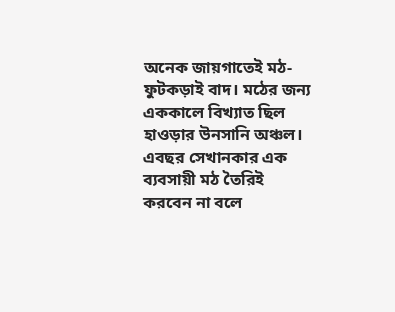অনেক জায়গাতেই মঠ-ফুটকড়াই বাদ। মঠের জন্য এককালে বিখ্যাত ছিল হাওড়ার উনসানি অঞ্চল। এবছর সেখানকার এক ব্যবসায়ী মঠ তৈরিই করবেন না বলে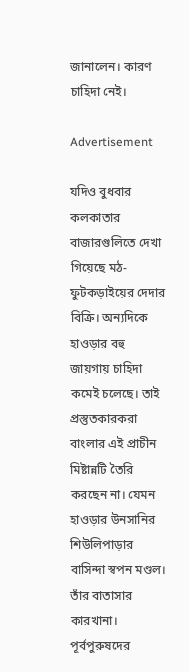জানালেন। কারণ চাহিদা নেই।

Advertisement

যদিও বুধবার কলকাতার বাজারগুলিতে দেখা গিয়েছে মঠ-ফুটকড়াইয়ের দেদার বিক্রি। অন্যদিকে হাওড়ার বহু জায়গায় চাহিদা কমেই চলেছে। তাই প্রস্তুতকারকরা বাংলার এই প্রাচীন মিষ্টান্নটি তৈরি করছেন না। যেমন হাওড়ার উনসানির শিউলিপাড়ার বাসিন্দা স্বপন মণ্ডল। তাঁর বাতাসার কারখানা। পূর্বপুরুষদের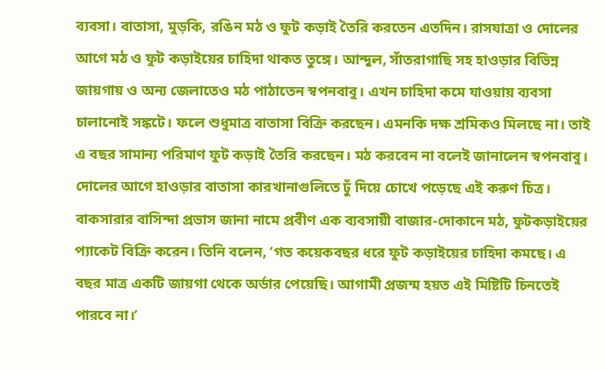ব্যবসা। বাতাসা, মুড়কি, রঙিন মঠ ও ফুট কড়াই তৈরি করতেন এতদিন। রাসযাত্রা ও দোলের আগে মঠ ও ফুট কড়াইয়ের চাহিদা থাকত তুঙ্গে। আন্দুল, সাঁতরাগাছি সহ হাওড়ার বিভিন্ন জায়গায় ও অন্য জেলাতেও মঠ পাঠাতেন স্বপনবাবু। এখন চাহিদা কমে যাওয়ায় ব্যবসা চালানোই সঙ্কটে। ফলে শুধুমাত্র বাতাসা বিক্রি করছেন। এমনকি দক্ষ শ্রমিকও মিলছে না। তাই এ বছর সামান্য পরিমাণ ফুট কড়াই তৈরি করছেন। মঠ করবেন না বলেই জানালেন স্বপনবাবু।
দোলের আগে হাওড়ার বাতাসা কারখানাগুলিতে ঢুঁ দিয়ে চোখে পড়েছে এই করুণ চিত্র। বাকসারার বাসিন্দা প্রভাস জানা নামে প্রবীণ এক ব্যবসায়ী বাজার-দোকানে মঠ, ফুটকড়াইয়ের প্যাকেট বিক্রি করেন। তিনি বলেন, ‘গত কয়েকবছর ধরে ফুট কড়াইয়ের চাহিদা কমছে। এ বছর মাত্র একটি জায়গা থেকে অর্ডার পেয়েছি। আগামী প্রজন্ম হয়ত এই মিষ্টিটি চিনতেই পারবে না।’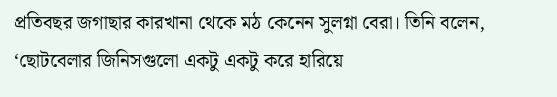প্রতিবছর জগাছার কারখানা থেকে মঠ কেনেন সুলগ্না বেরা। তিনি বলেন, ‘ছোটবেলার জিনিসগুলো একটু একটু করে হারিয়ে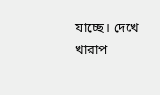যাচ্ছে। দেখে খারাপ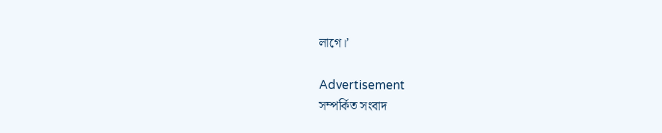লাগে।’

Advertisement
সম্পর্কিত সংবাদ